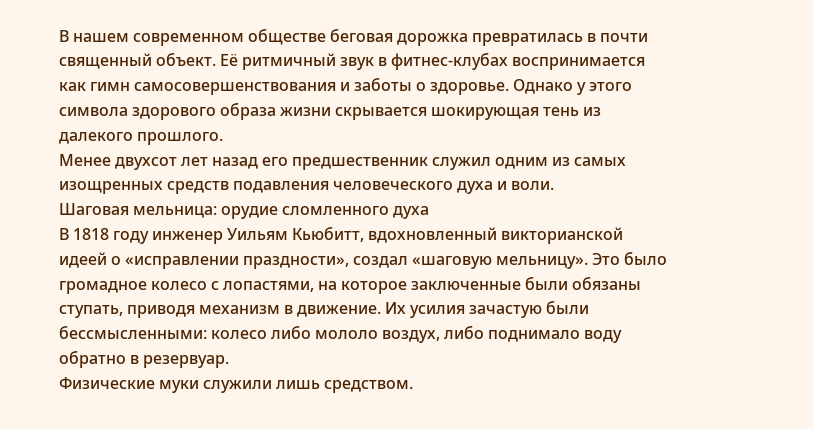В нашем современном обществе беговая дорожка превратилась в почти священный объект. Её ритмичный звук в фитнес-клубах воспринимается как гимн самосовершенствования и заботы о здоровье. Однако у этого символа здорового образа жизни скрывается шокирующая тень из далекого прошлого.
Менее двухсот лет назад его предшественник служил одним из самых изощренных средств подавления человеческого духа и воли.
Шаговая мельница: орудие сломленного духа
В 1818 году инженер Уильям Кьюбитт, вдохновленный викторианской идеей о «исправлении праздности», создал «шаговую мельницу». Это было громадное колесо с лопастями, на которое заключенные были обязаны ступать, приводя механизм в движение. Их усилия зачастую были бессмысленными: колесо либо мололо воздух, либо поднимало воду обратно в резервуар.
Физические муки служили лишь средством.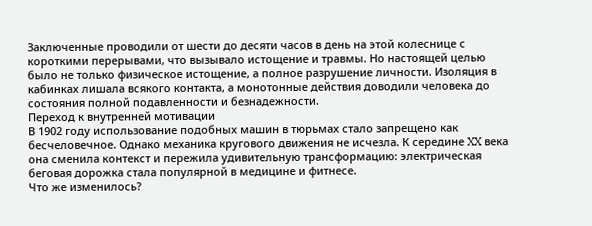Заключенные проводили от шести до десяти часов в день на этой колеснице с короткими перерывами, что вызывало истощение и травмы. Но настоящей целью было не только физическое истощение, а полное разрушение личности. Изоляция в кабинках лишала всякого контакта, а монотонные действия доводили человека до состояния полной подавленности и безнадежности.
Переход к внутренней мотивации
В 1902 году использование подобных машин в тюрьмах стало запрещено как бесчеловечное. Однако механика кругового движения не исчезла. К середине XX века она сменила контекст и пережила удивительную трансформацию: электрическая беговая дорожка стала популярной в медицине и фитнесе.
Что же изменилось?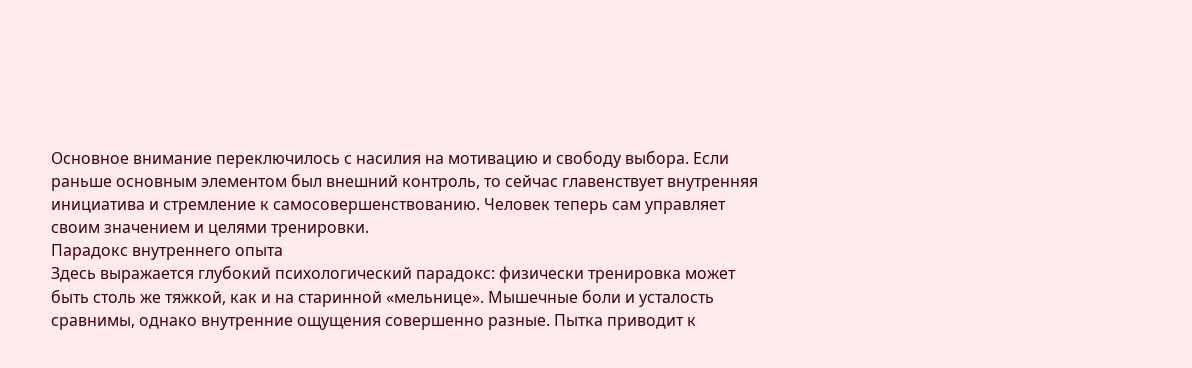Основное внимание переключилось с насилия на мотивацию и свободу выбора. Если раньше основным элементом был внешний контроль, то сейчас главенствует внутренняя инициатива и стремление к самосовершенствованию. Человек теперь сам управляет своим значением и целями тренировки.
Парадокс внутреннего опыта
Здесь выражается глубокий психологический парадокс: физически тренировка может быть столь же тяжкой, как и на старинной «мельнице». Мышечные боли и усталость сравнимы, однако внутренние ощущения совершенно разные. Пытка приводит к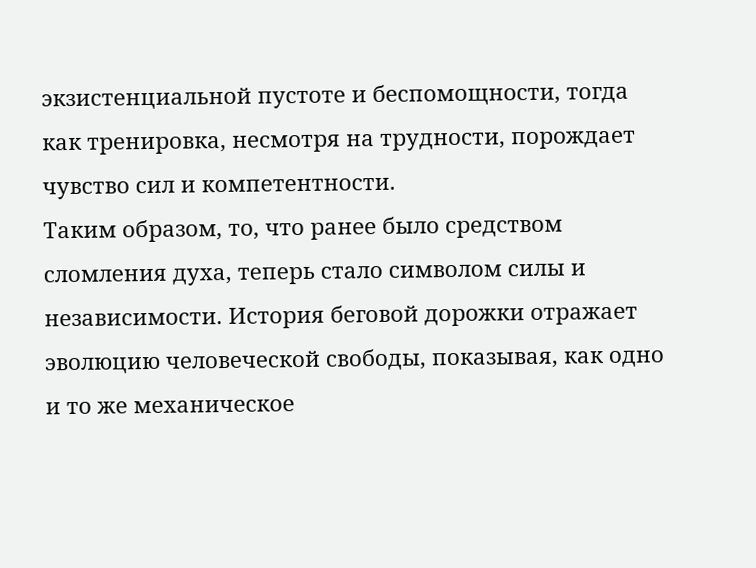экзистенциальной пустоте и беспомощности, тогда как тренировка, несмотря на трудности, порождает чувство сил и компетентности.
Таким образом, то, что ранее было средством сломления духа, теперь стало символом силы и независимости. История беговой дорожки отражает эволюцию человеческой свободы, показывая, как одно и то же механическое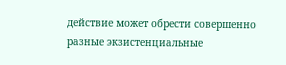действие может обрести совершенно разные экзистенциальные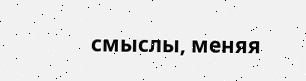смыслы, меняя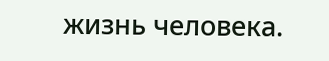жизнь человека.